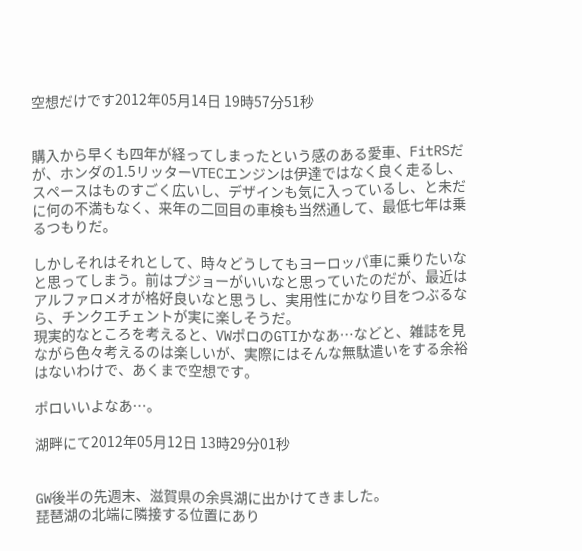空想だけです2012年05月14日 19時57分51秒


購入から早くも四年が経ってしまったという感のある愛車、FitRSだが、ホンダの1.5リッターVTECエンジンは伊達ではなく良く走るし、スペースはものすごく広いし、デザインも気に入っているし、と未だに何の不満もなく、来年の二回目の車検も当然通して、最低七年は乗るつもりだ。

しかしそれはそれとして、時々どうしてもヨーロッパ車に乗りたいなと思ってしまう。前はプジョーがいいなと思っていたのだが、最近はアルファロメオが格好良いなと思うし、実用性にかなり目をつぶるなら、チンクエチェントが実に楽しそうだ。
現実的なところを考えると、VWポロのGTIかなあ…などと、雑誌を見ながら色々考えるのは楽しいが、実際にはそんな無駄遣いをする余裕はないわけで、あくまで空想です。

ポロいいよなあ…。

湖畔にて2012年05月12日 13時29分01秒


GW後半の先週末、滋賀県の余呉湖に出かけてきました。
琵琶湖の北端に隣接する位置にあり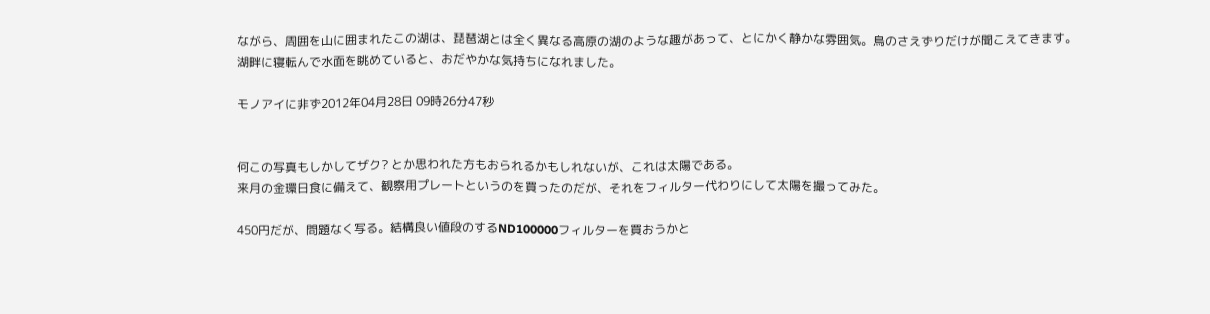ながら、周囲を山に囲まれたこの湖は、琵琶湖とは全く異なる高原の湖のような趣があって、とにかく静かな雰囲気。鳥のさえずりだけが聞こえてきます。
湖畔に寝転んで水面を眺めていると、おだやかな気持ちになれました。

モノアイに非ず2012年04月28日 09時26分47秒


何この写真もしかしてザク? とか思われた方もおられるかもしれないが、これは太陽である。
来月の金環日食に備えて、観察用プレートというのを買ったのだが、それをフィルター代わりにして太陽を撮ってみた。

450円だが、問題なく写る。結構良い値段のするND100000フィルターを買おうかと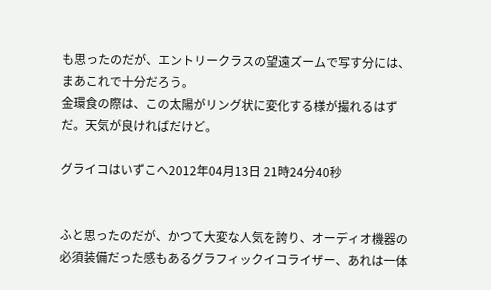も思ったのだが、エントリークラスの望遠ズームで写す分には、まあこれで十分だろう。
金環食の際は、この太陽がリング状に変化する様が撮れるはずだ。天気が良ければだけど。

グライコはいずこへ2012年04月13日 21時24分40秒


ふと思ったのだが、かつて大変な人気を誇り、オーディオ機器の必須装備だった感もあるグラフィックイコライザー、あれは一体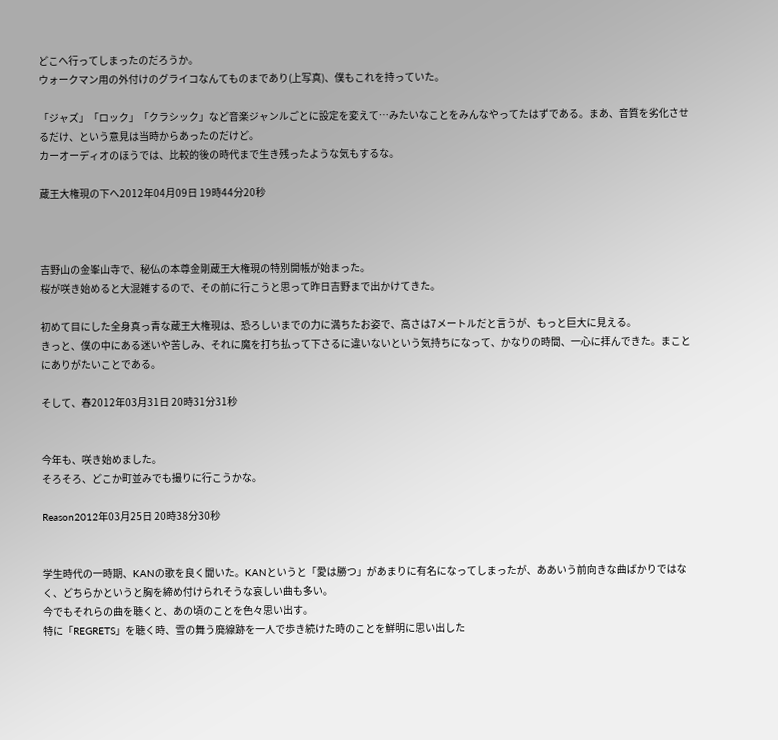どこへ行ってしまったのだろうか。
ウォークマン用の外付けのグライコなんてものまであり(上写真)、僕もこれを持っていた。

「ジャズ」「ロック」「クラシック」など音楽ジャンルごとに設定を変えて…みたいなことをみんなやってたはずである。まあ、音質を劣化させるだけ、という意見は当時からあったのだけど。
カーオーディオのほうでは、比較的後の時代まで生き残ったような気もするな。

蔵王大権現の下へ2012年04月09日 19時44分20秒



吉野山の金峯山寺で、秘仏の本尊金剛蔵王大権現の特別開帳が始まった。
桜が咲き始めると大混雑するので、その前に行こうと思って昨日吉野まで出かけてきた。

初めて目にした全身真っ青な蔵王大権現は、恐ろしいまでの力に満ちたお姿で、高さは7メートルだと言うが、もっと巨大に見える。
きっと、僕の中にある迷いや苦しみ、それに魔を打ち払って下さるに違いないという気持ちになって、かなりの時間、一心に拝んできた。まことにありがたいことである。

そして、春2012年03月31日 20時31分31秒


今年も、咲き始めました。
そろそろ、どこか町並みでも撮りに行こうかな。

Reason2012年03月25日 20時38分30秒


学生時代の一時期、KANの歌を良く聞いた。KANというと「愛は勝つ」があまりに有名になってしまったが、ああいう前向きな曲ばかりではなく、どちらかというと胸を締め付けられそうな哀しい曲も多い。
今でもそれらの曲を聴くと、あの頃のことを色々思い出す。
特に「REGRETS」を聴く時、雪の舞う廃線跡を一人で歩き続けた時のことを鮮明に思い出した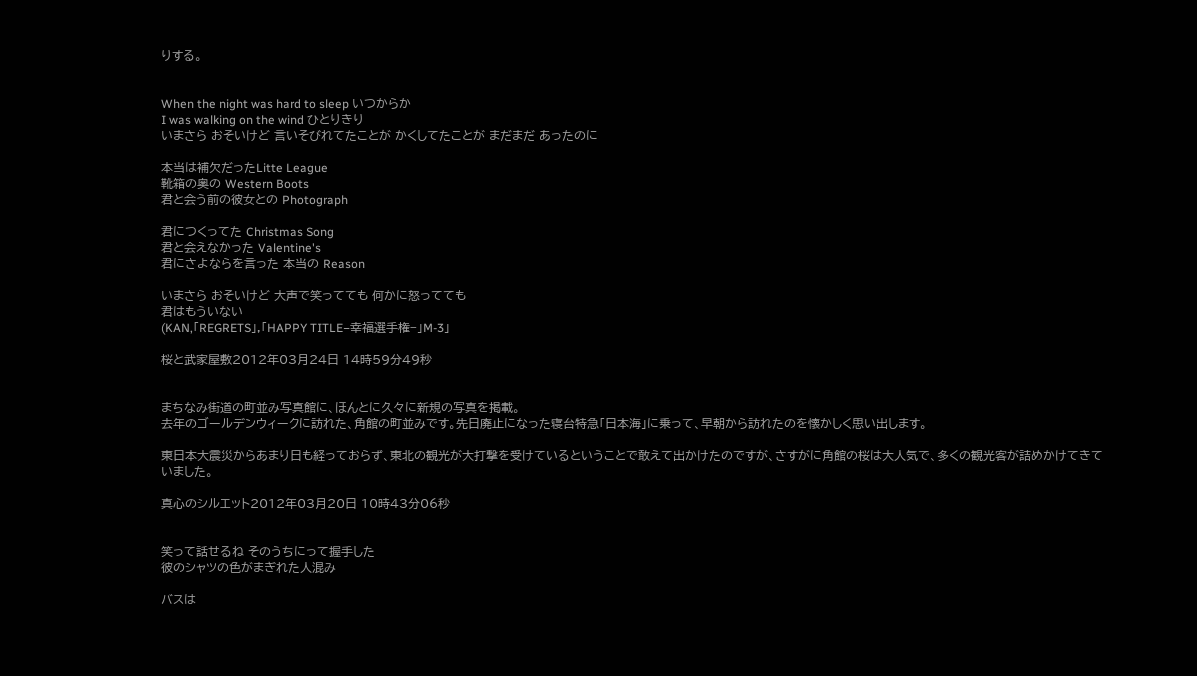りする。


When the night was hard to sleep いつからか
I was walking on the wind ひとりきり
いまさら おそいけど 言いそびれてたことが かくしてたことが まだまだ あったのに

本当は補欠だったLitte League
靴箱の奥の Western Boots
君と会う前の彼女との Photograph

君につくってた Christmas Song
君と会えなかった Valentine's
君にさよならを言った 本当の Reason

いまさら おそいけど 大声で笑ってても 何かに怒ってても
君はもういない
(KAN,「REGRETS」,「HAPPY TITLE−幸福選手権−」M-3」

桜と武家屋敷2012年03月24日 14時59分49秒


まちなみ街道の町並み写真館に、ほんとに久々に新規の写真を掲載。
去年のゴールデンウィークに訪れた、角館の町並みです。先日廃止になった寝台特急「日本海」に乗って、早朝から訪れたのを懐かしく思い出します。

東日本大震災からあまり日も経っておらず、東北の観光が大打撃を受けているということで敢えて出かけたのですが、さすがに角館の桜は大人気で、多くの観光客が詰めかけてきていました。

真心のシルエット2012年03月20日 10時43分06秒


笑って話せるね そのうちにって握手した
彼のシャツの色がまぎれた人混み

バスは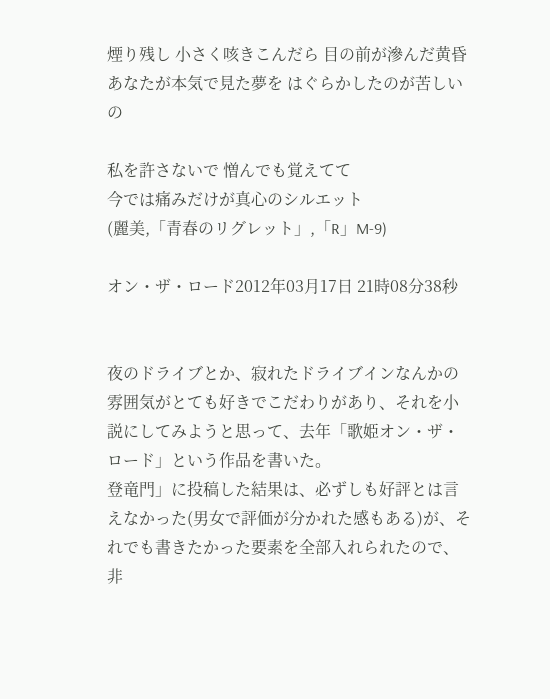煙り残し 小さく咳きこんだら 目の前が滲んだ黄昏
あなたが本気で見た夢を はぐらかしたのが苦しいの

私を許さないで 憎んでも覚えてて
今では痛みだけが真心のシルエット
(麗美,「青春のリグレット」,「R」M-9)

オン・ザ・ロード2012年03月17日 21時08分38秒


夜のドライブとか、寂れたドライブインなんかの雰囲気がとても好きでこだわりがあり、それを小説にしてみようと思って、去年「歌姫オン・ザ・ロード」という作品を書いた。
登竜門」に投稿した結果は、必ずしも好評とは言えなかった(男女で評価が分かれた感もある)が、それでも書きたかった要素を全部入れられたので、非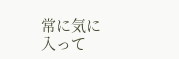常に気に入って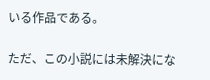いる作品である。

ただ、この小説には未解決にな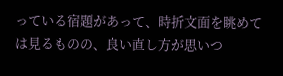っている宿題があって、時折文面を眺めては見るものの、良い直し方が思いつ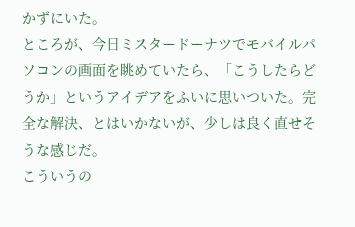かずにいた。
ところが、今日ミスタードーナツでモバイルパソコンの画面を眺めていたら、「こうしたらどうか」というアイデアをふいに思いついた。完全な解決、とはいかないが、少しは良く直せそうな感じだ。
こういうの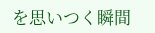を思いつく瞬間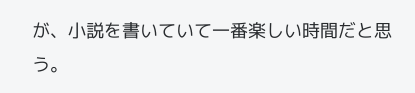が、小説を書いていて一番楽しい時間だと思う。